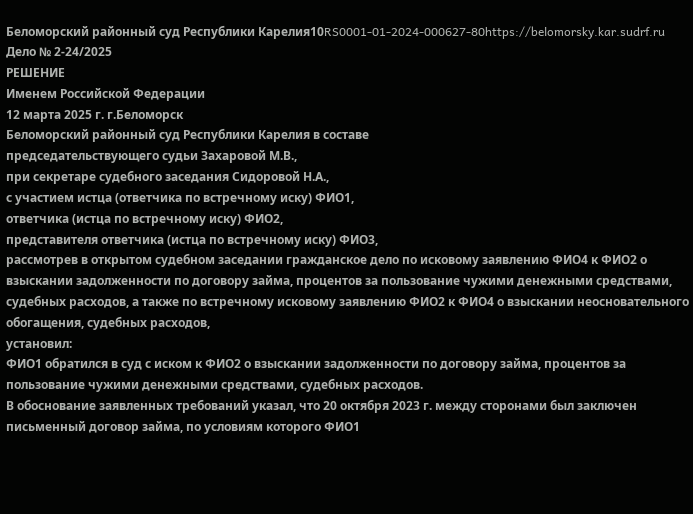Беломорский районный суд Республики Карелия10RS0001-01-2024-000627-80https://belomorsky.kar.sudrf.ru
Дело № 2-24/2025
РЕШЕНИЕ
Именем Российской Федерации
12 марта 2025 г. г.Беломорск
Беломорский районный суд Республики Карелия в составе
председательствующего судьи Захаровой М.В.,
при секретаре судебного заседания Сидоровой Н.А.,
с участием истца (ответчика по встречному иску) ФИО1,
ответчика (истца по встречному иску) ФИО2,
представителя ответчика (истца по встречному иску) ФИО3,
рассмотрев в открытом судебном заседании гражданское дело по исковому заявлению ФИО4 к ФИО2 о взыскании задолженности по договору займа, процентов за пользование чужими денежными средствами, судебных расходов, а также по встречному исковому заявлению ФИО2 к ФИО4 о взыскании неосновательного обогащения, судебных расходов,
установил:
ФИО1 обратился в суд с иском к ФИО2 о взыскании задолженности по договору займа, процентов за пользование чужими денежными средствами, судебных расходов.
В обоснование заявленных требований указал, что 20 октября 2023 г. между сторонами был заключен письменный договор займа, по условиям которого ФИО1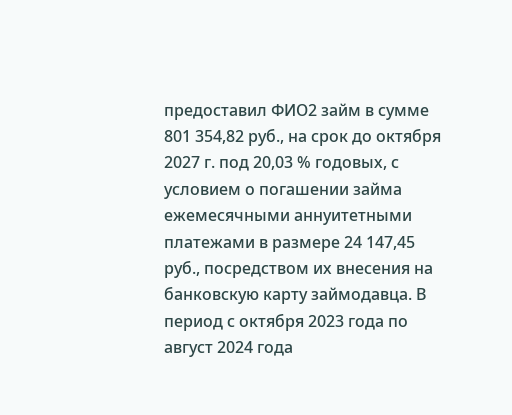предоставил ФИО2 займ в сумме 801 354,82 руб., на срок до октября 2027 г. под 20,03 % годовых, с условием о погашении займа ежемесячными аннуитетными платежами в размере 24 147,45 руб., посредством их внесения на банковскую карту займодавца. В период с октября 2023 года по август 2024 года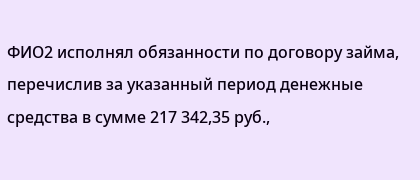ФИО2 исполнял обязанности по договору займа, перечислив за указанный период денежные средства в сумме 217 342,35 руб.,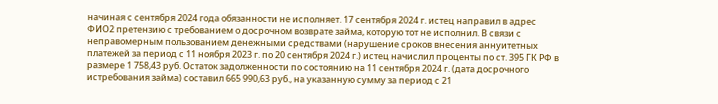начиная с сентября 2024 года обязанности не исполняет. 17 сентября 2024 г. истец направил в адрес ФИО2 претензию с требованием о досрочном возврате займа, которую тот не исполнил. В связи с неправомерным пользованием денежными средствами (нарушение сроков внесения аннуитетных платежей за период с 11 ноября 2023 г. по 20 сентября 2024 г.) истец начислил проценты по ст. 395 ГК РФ в размере 1 758,43 руб. Остаток задолженности по состоянию на 11 сентября 2024 г. (дата досрочного истребования займа) составил 665 990,63 руб., на указанную сумму за период с 21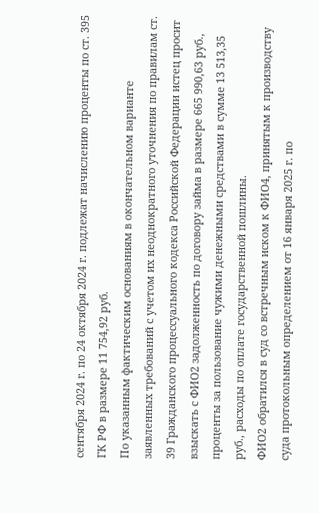сентября 2024 г. по 24 октября 2024 г. подлежат начислению проценты по ст. 395 ГК РФ в размере 11 754,92 руб.
По указанным фактическим основаниям в окончательном варианте заявленных требований с учетом их неоднократного уточнения по правилам ст. 39 Гражданского процессуального кодекса Российской Федерации истец просит взыскать с ФИО2 задолженность по договору займа в размере 665 990,63 руб., проценты за пользование чужими денежными средствами в сумме 13 513,35 руб., расходы по оплате государственной пошлины.
ФИО2 обратился в суд со встречным иском к ФИО4, принятым к производству суда протокольным определением от 16 января 2025 г. по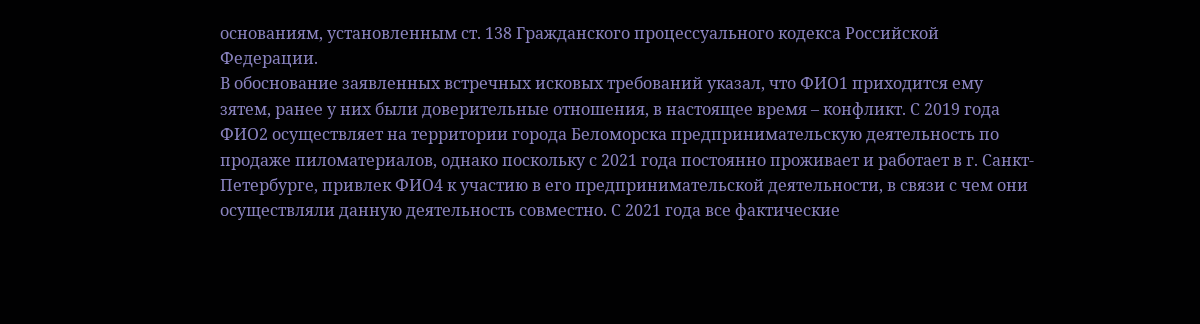основаниям, установленным ст. 138 Гражданского процессуального кодекса Российской Федерации.
В обоснование заявленных встречных исковых требований указал, что ФИО1 приходится ему зятем, ранее у них были доверительные отношения, в настоящее время – конфликт. С 2019 года ФИО2 осуществляет на территории города Беломорска предпринимательскую деятельность по продаже пиломатериалов, однако поскольку с 2021 года постоянно проживает и работает в г. Санкт-Петербурге, привлек ФИО4 к участию в его предпринимательской деятельности, в связи с чем они осуществляли данную деятельность совместно. С 2021 года все фактические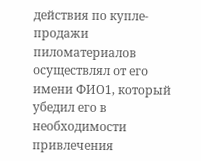действия по купле-продажи пиломатериалов осуществлял от его имени ФИО1, который убедил его в необходимости привлечения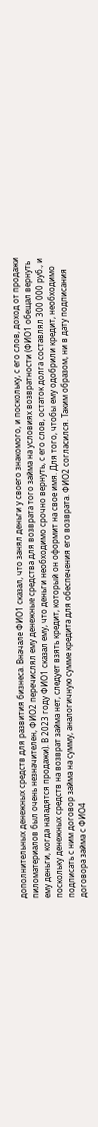дополнительных денежных средств для развития бизнеса. Вначале ФИО1 сказал, что занял деньги у своего знакомого, и поскольку, с его слов, доход от продажи пиломатериалов был очень незначителен, ФИО2 перечислял ему денежные средства для возврата того займа на условиях возвратности (ФИО1 обещал вернуть ему деньги, когда наладятся продажи). В 2023 году ФИО1 сказал ему, что деньги необходимо срочно вернуть, с его слов, остаток долга составлял 300 000 руб., и поскольку денежных средств на возврат займа нет, следует взять кредит, который он оформит на свое имя. Для того, чтобы ему одобрили кредит, необходимо подписать с ним договор займа на сумму, аналогичную сумме кредита для обеспечения его возврата. ФИО2 согласился. Таким образом, ни в дату подписания договора займа с ФИО4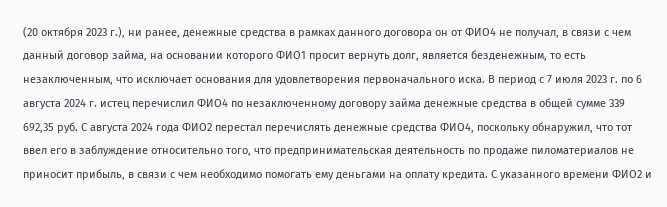(20 октября 2023 г.), ни ранее, денежные средства в рамках данного договора он от ФИО4 не получал, в связи с чем данный договор займа, на основании которого ФИО1 просит вернуть долг, является безденежным, то есть незаключенным, что исключает основания для удовлетворения первоначального иска. В период с 7 июля 2023 г. по 6 августа 2024 г. истец перечислил ФИО4 по незаключенному договору займа денежные средства в общей сумме 339 692,35 руб. С августа 2024 года ФИО2 перестал перечислять денежные средства ФИО4, поскольку обнаружил, что тот ввел его в заблуждение относительно того, что предпринимательская деятельность по продаже пиломатериалов не приносит прибыль, в связи с чем необходимо помогать ему деньгами на оплату кредита. С указанного времени ФИО2 и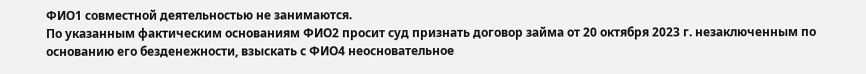ФИО1 совместной деятельностью не занимаются.
По указанным фактическим основаниям ФИО2 просит суд признать договор займа от 20 октября 2023 г. незаключенным по основанию его безденежности, взыскать с ФИО4 неосновательное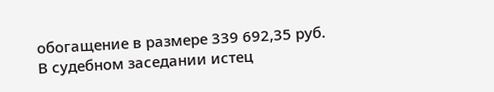обогащение в размере 339 692,35 руб.
В судебном заседании истец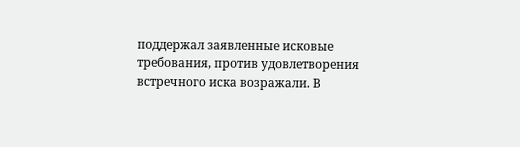поддержал заявленные исковые требования, против удовлетворения встречного иска возражали. В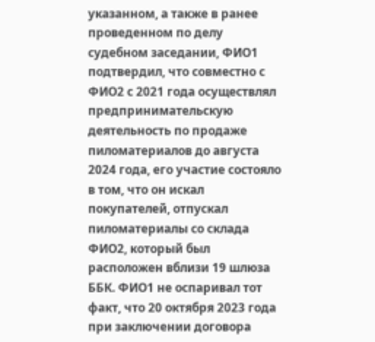указанном, а также в ранее проведенном по делу судебном заседании, ФИО1 подтвердил, что совместно с ФИО2 с 2021 года осуществлял предпринимательскую деятельность по продаже пиломатериалов до августа 2024 года, его участие состояло в том, что он искал покупателей, отпускал пиломатериалы со склада ФИО2, который был расположен вблизи 19 шлюза ББК. ФИО1 не оспаривал тот факт, что 20 октября 2023 года при заключении договора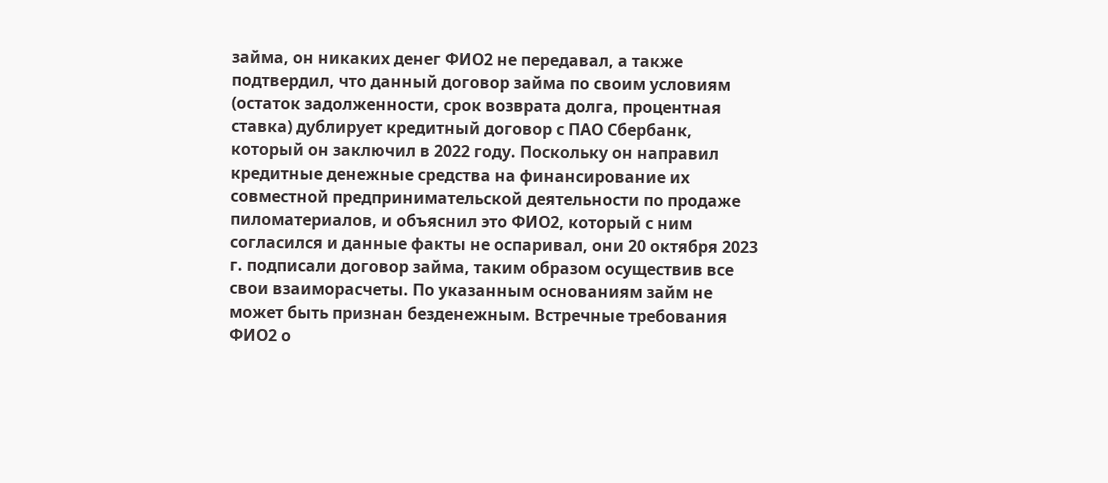займа, он никаких денег ФИО2 не передавал, а также подтвердил, что данный договор займа по своим условиям (остаток задолженности, срок возврата долга, процентная ставка) дублирует кредитный договор с ПАО Сбербанк, который он заключил в 2022 году. Поскольку он направил кредитные денежные средства на финансирование их совместной предпринимательской деятельности по продаже пиломатериалов, и объяснил это ФИО2, который с ним согласился и данные факты не оспаривал, они 20 октября 2023 г. подписали договор займа, таким образом осуществив все свои взаиморасчеты. По указанным основаниям займ не может быть признан безденежным. Встречные требования ФИО2 о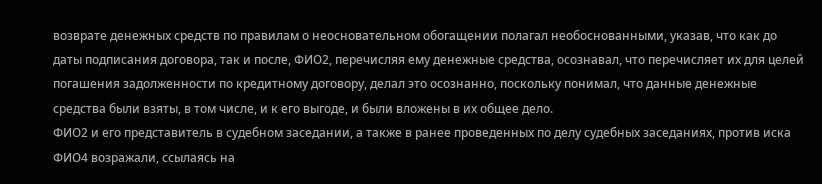возврате денежных средств по правилам о неосновательном обогащении полагал необоснованными, указав, что как до даты подписания договора, так и после, ФИО2, перечисляя ему денежные средства, осознавал, что перечисляет их для целей погашения задолженности по кредитному договору, делал это осознанно, поскольку понимал, что данные денежные средства были взяты, в том числе, и к его выгоде, и были вложены в их общее дело.
ФИО2 и его представитель в судебном заседании, а также в ранее проведенных по делу судебных заседаниях, против иска ФИО4 возражали, ссылаясь на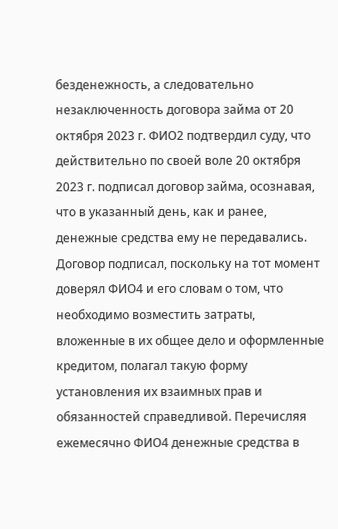безденежность, а следовательно незаключенность договора займа от 20 октября 2023 г. ФИО2 подтвердил суду, что действительно по своей воле 20 октября 2023 г. подписал договор займа, осознавая, что в указанный день, как и ранее, денежные средства ему не передавались. Договор подписал, поскольку на тот момент доверял ФИО4 и его словам о том, что необходимо возместить затраты, вложенные в их общее дело и оформленные кредитом, полагал такую форму установления их взаимных прав и обязанностей справедливой. Перечисляя ежемесячно ФИО4 денежные средства в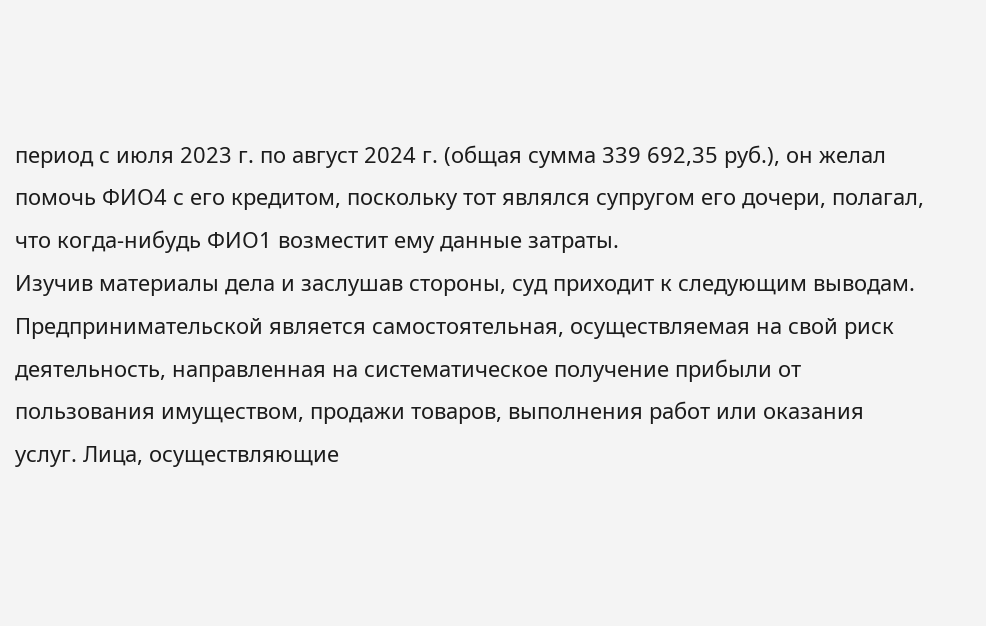период с июля 2023 г. по август 2024 г. (общая сумма 339 692,35 руб.), он желал помочь ФИО4 с его кредитом, поскольку тот являлся супругом его дочери, полагал, что когда-нибудь ФИО1 возместит ему данные затраты.
Изучив материалы дела и заслушав стороны, суд приходит к следующим выводам.
Предпринимательской является самостоятельная, осуществляемая на свой риск деятельность, направленная на систематическое получение прибыли от пользования имуществом, продажи товаров, выполнения работ или оказания услуг. Лица, осуществляющие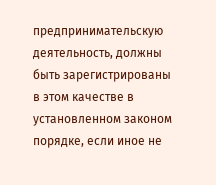предпринимательскую деятельность, должны быть зарегистрированы в этом качестве в установленном законом порядке, если иное не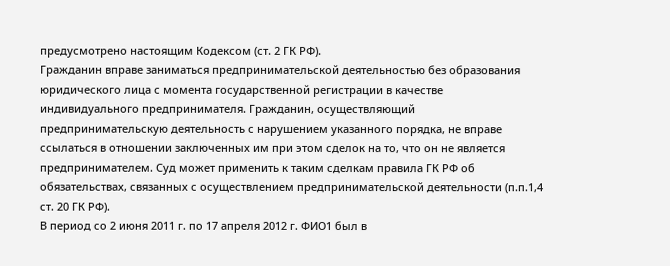предусмотрено настоящим Кодексом (ст. 2 ГК РФ).
Гражданин вправе заниматься предпринимательской деятельностью без образования юридического лица с момента государственной регистрации в качестве индивидуального предпринимателя. Гражданин, осуществляющий предпринимательскую деятельность с нарушением указанного порядка, не вправе ссылаться в отношении заключенных им при этом сделок на то, что он не является предпринимателем. Суд может применить к таким сделкам правила ГК РФ об обязательствах, связанных с осуществлением предпринимательской деятельности (п.п.1,4 ст. 20 ГК РФ).
В период со 2 июня 2011 г. по 17 апреля 2012 г. ФИО1 был в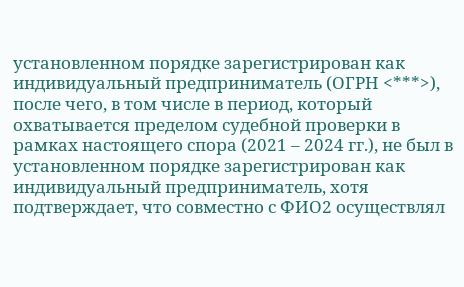установленном порядке зарегистрирован как индивидуальный предприниматель (ОГРН <***>), после чего, в том числе в период, который охватывается пределом судебной проверки в рамках настоящего спора (2021 – 2024 гг.), не был в установленном порядке зарегистрирован как индивидуальный предприниматель, хотя подтверждает, что совместно с ФИО2 осуществлял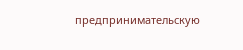предпринимательскую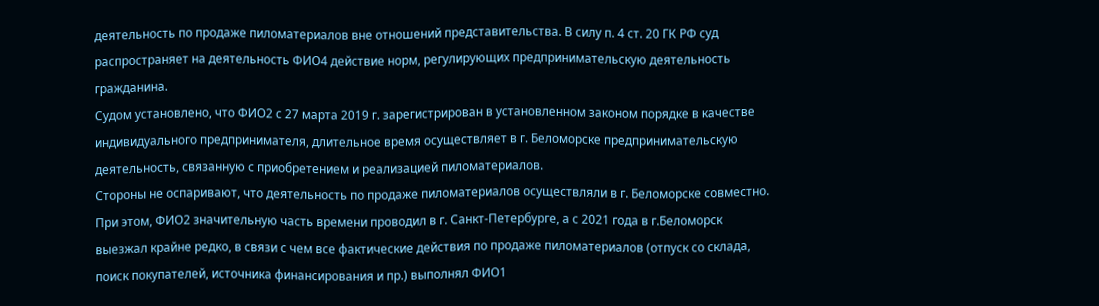деятельность по продаже пиломатериалов вне отношений представительства. В силу п. 4 ст. 20 ГК РФ суд распространяет на деятельность ФИО4 действие норм, регулирующих предпринимательскую деятельность гражданина.
Судом установлено, что ФИО2 с 27 марта 2019 г. зарегистрирован в установленном законом порядке в качестве индивидуального предпринимателя, длительное время осуществляет в г. Беломорске предпринимательскую деятельность, связанную с приобретением и реализацией пиломатериалов.
Стороны не оспаривают, что деятельность по продаже пиломатериалов осуществляли в г. Беломорске совместно. При этом, ФИО2 значительную часть времени проводил в г. Санкт-Петербурге, а с 2021 года в г.Беломорск выезжал крайне редко, в связи с чем все фактические действия по продаже пиломатериалов (отпуск со склада, поиск покупателей, источника финансирования и пр.) выполнял ФИО1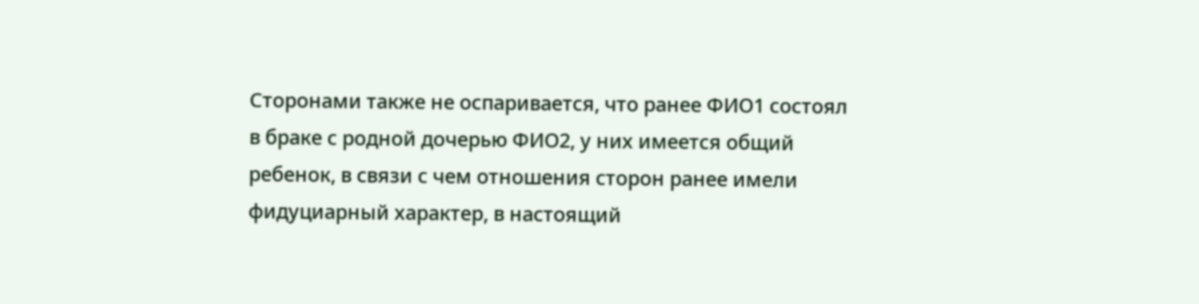Сторонами также не оспаривается, что ранее ФИО1 состоял в браке с родной дочерью ФИО2, у них имеется общий ребенок, в связи с чем отношения сторон ранее имели фидуциарный характер, в настоящий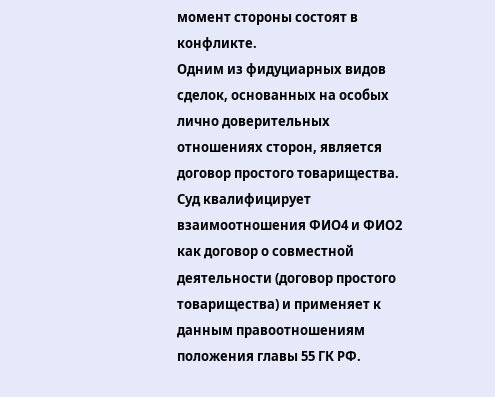момент стороны состоят в конфликте.
Одним из фидуциарных видов сделок, основанных на особых лично доверительных отношениях сторон, является договор простого товарищества.
Суд квалифицирует взаимоотношения ФИО4 и ФИО2 как договор о совместной деятельности (договор простого товарищества) и применяет к данным правоотношениям положения главы 55 ГК РФ.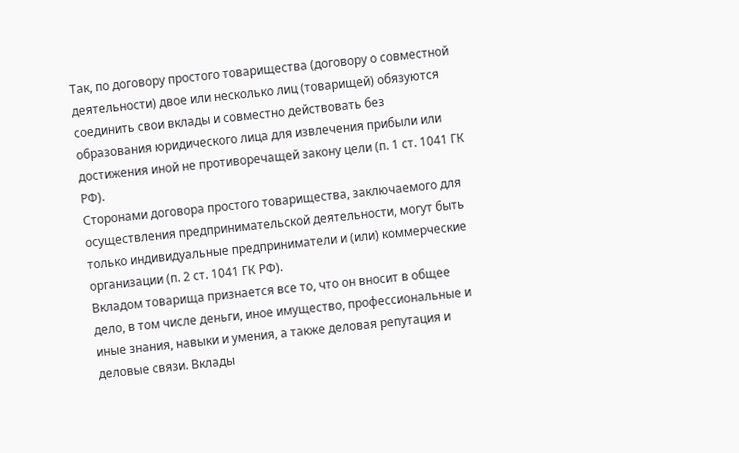Так, по договору простого товарищества (договору о совместной деятельности) двое или несколько лиц (товарищей) обязуются соединить свои вклады и совместно действовать без образования юридического лица для извлечения прибыли или достижения иной не противоречащей закону цели (п. 1 ст. 1041 ГК РФ).
Сторонами договора простого товарищества, заключаемого для осуществления предпринимательской деятельности, могут быть только индивидуальные предприниматели и (или) коммерческие организации (п. 2 ст. 1041 ГК РФ).
Вкладом товарища признается все то, что он вносит в общее дело, в том числе деньги, иное имущество, профессиональные и иные знания, навыки и умения, а также деловая репутация и деловые связи. Вклады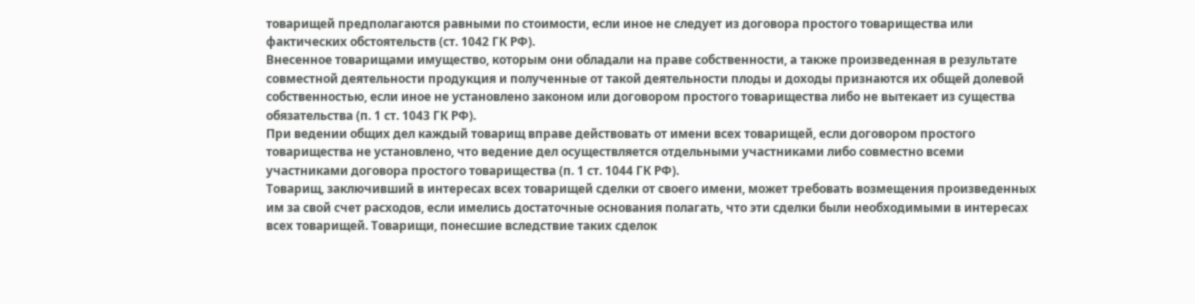товарищей предполагаются равными по стоимости, если иное не следует из договора простого товарищества или фактических обстоятельств (ст. 1042 ГК РФ).
Внесенное товарищами имущество, которым они обладали на праве собственности, а также произведенная в результате совместной деятельности продукция и полученные от такой деятельности плоды и доходы признаются их общей долевой собственностью, если иное не установлено законом или договором простого товарищества либо не вытекает из существа обязательства (п. 1 ст. 1043 ГК РФ).
При ведении общих дел каждый товарищ вправе действовать от имени всех товарищей, если договором простого товарищества не установлено, что ведение дел осуществляется отдельными участниками либо совместно всеми участниками договора простого товарищества (п. 1 ст. 1044 ГК РФ).
Товарищ, заключивший в интересах всех товарищей сделки от своего имени, может требовать возмещения произведенных им за свой счет расходов, если имелись достаточные основания полагать, что эти сделки были необходимыми в интересах всех товарищей. Товарищи, понесшие вследствие таких сделок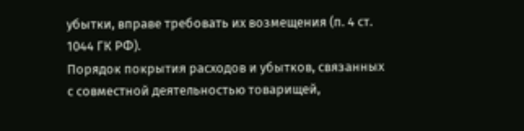убытки, вправе требовать их возмещения (п. 4 ст. 1044 ГК РФ).
Порядок покрытия расходов и убытков, связанных с совместной деятельностью товарищей,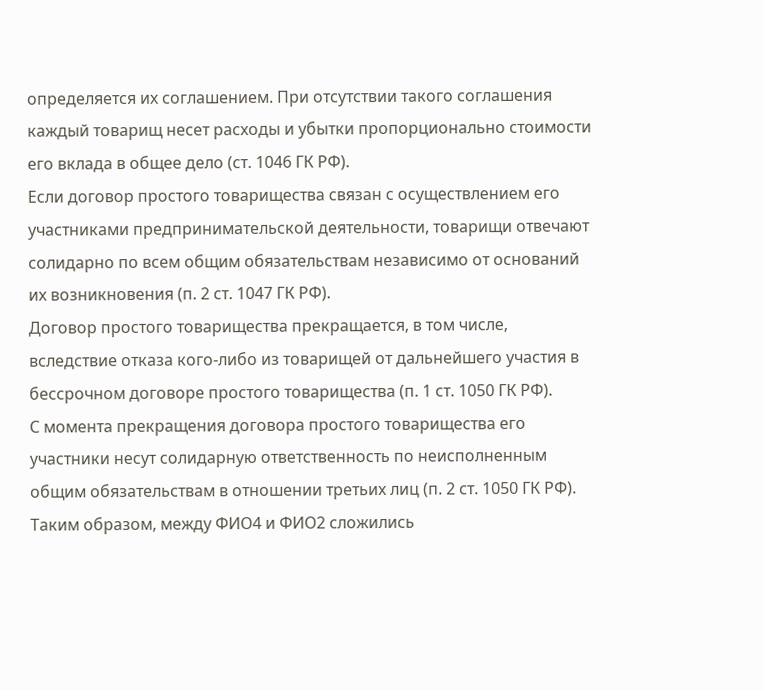определяется их соглашением. При отсутствии такого соглашения каждый товарищ несет расходы и убытки пропорционально стоимости его вклада в общее дело (ст. 1046 ГК РФ).
Если договор простого товарищества связан с осуществлением его участниками предпринимательской деятельности, товарищи отвечают солидарно по всем общим обязательствам независимо от оснований их возникновения (п. 2 ст. 1047 ГК РФ).
Договор простого товарищества прекращается, в том числе, вследствие отказа кого-либо из товарищей от дальнейшего участия в бессрочном договоре простого товарищества (п. 1 ст. 1050 ГК РФ).
С момента прекращения договора простого товарищества его участники несут солидарную ответственность по неисполненным общим обязательствам в отношении третьих лиц (п. 2 ст. 1050 ГК РФ).
Таким образом, между ФИО4 и ФИО2 сложились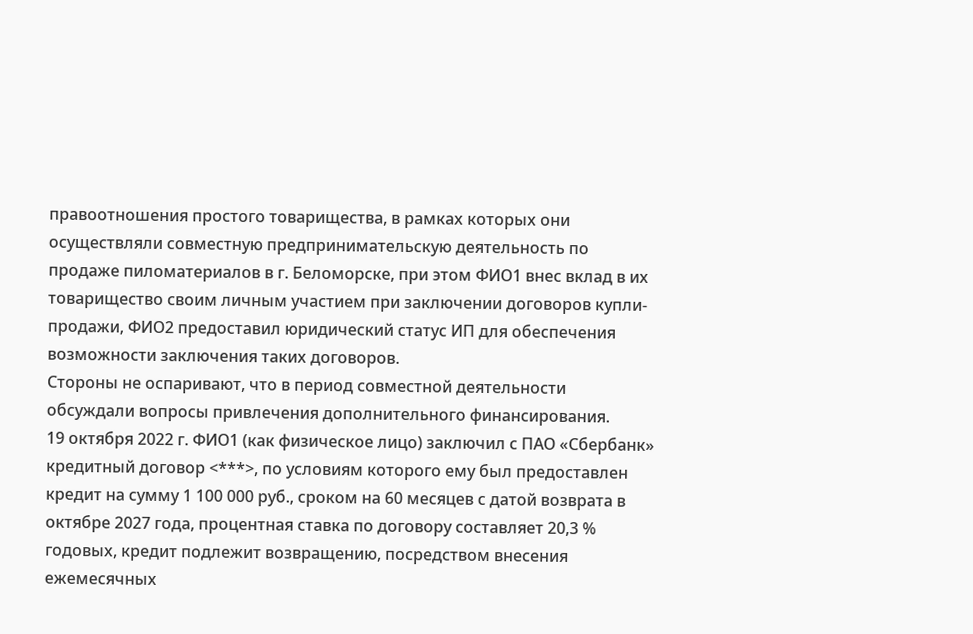правоотношения простого товарищества, в рамках которых они осуществляли совместную предпринимательскую деятельность по продаже пиломатериалов в г. Беломорске, при этом ФИО1 внес вклад в их товарищество своим личным участием при заключении договоров купли-продажи, ФИО2 предоставил юридический статус ИП для обеспечения возможности заключения таких договоров.
Стороны не оспаривают, что в период совместной деятельности обсуждали вопросы привлечения дополнительного финансирования.
19 октября 2022 г. ФИО1 (как физическое лицо) заключил с ПАО «Сбербанк» кредитный договор <***>, по условиям которого ему был предоставлен кредит на сумму 1 100 000 руб., сроком на 60 месяцев с датой возврата в октябре 2027 года, процентная ставка по договору составляет 20,3 % годовых, кредит подлежит возвращению, посредством внесения ежемесячных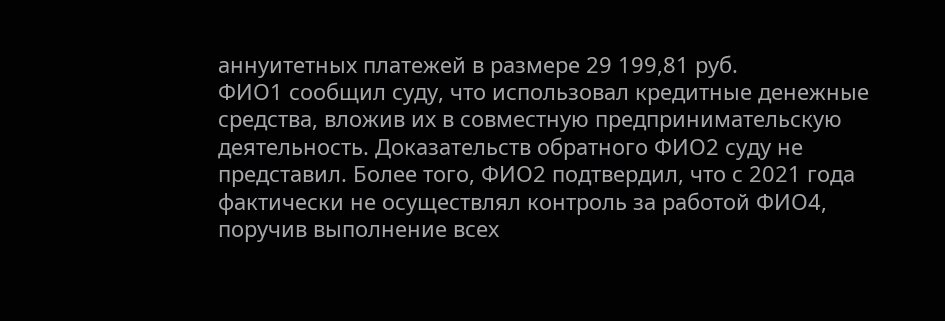аннуитетных платежей в размере 29 199,81 руб.
ФИО1 сообщил суду, что использовал кредитные денежные средства, вложив их в совместную предпринимательскую деятельность. Доказательств обратного ФИО2 суду не представил. Более того, ФИО2 подтвердил, что с 2021 года фактически не осуществлял контроль за работой ФИО4, поручив выполнение всех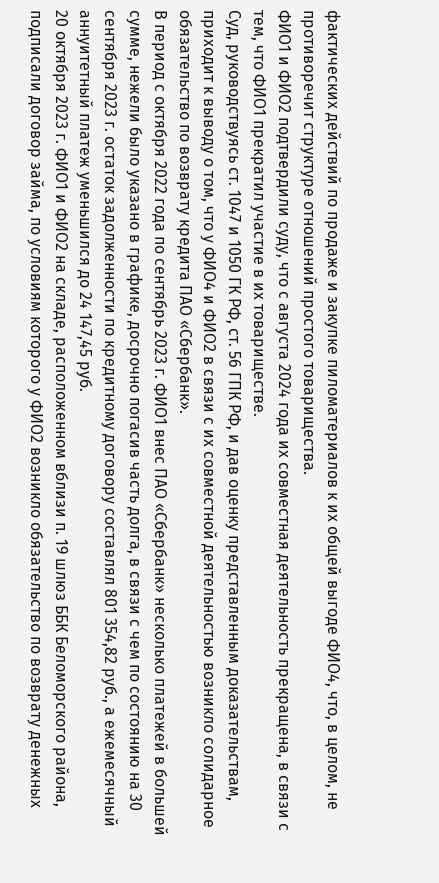фактических действий по продаже и закупке пиломатериалов к их общей выгоде ФИО4, что, в целом, не противоречит структуре отношений простого товарищества.
ФИО1 и ФИО2 подтвердили суду, что с августа 2024 года их совместная деятельность прекращена, в связи с тем, что ФИО1 прекратил участие в их товариществе.
Суд, руководствуясь ст. 1047 и 1050 ГК РФ, ст. 56 ГПК РФ, и дав оценку представленным доказательствам, приходит к выводу о том, что у ФИО4 и ФИО2 в связи с их совместной деятельностью возникло солидарное обязательство по возврату кредита ПАО «Сбербанк».
В период с октября 2022 года по сентябрь 2023 г. ФИО1 внес ПАО «Сбербанк» несколько платежей в большей сумме, нежели было указано в графике, досрочно погасив часть долга, в связи с чем по состоянию на 30 сентября 2023 г. остаток задолженности по кредитному договору составлял 801 354,82 руб., а ежемесячный аннуитетный платеж уменьшился до 24 147,45 руб.
20 октября 2023 г. ФИО1 и ФИО2 на складе, расположенном вблизи п. 19 шлюз ББК Беломорского района, подписали договор займа, по условиям которого у ФИО2 возникло обязательство по возврату денежных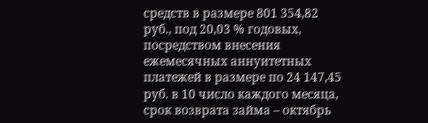средств в размере 801 354,82 руб., под 20,03 % годовых, посредством внесения ежемесячных аннуитетных платежей в размере по 24 147,45 руб. в 10 число каждого месяца, срок возврата займа – октябрь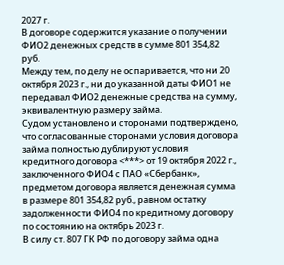2027 г.
В договоре содержится указание о получении ФИО2 денежных средств в сумме 801 354,82 руб.
Между тем, по делу не оспаривается, что ни 20 октября 2023 г., ни до указанной даты ФИО1 не передавал ФИО2 денежные средства на сумму, эквивалентную размеру займа.
Судом установлено и сторонами подтверждено, что согласованные сторонами условия договора займа полностью дублируют условия кредитного договора <***> от 19 октября 2022 г., заключенного ФИО4 с ПАО «Сбербанк», предметом договора является денежная сумма в размере 801 354,82 руб., равном остатку задолженности ФИО4 по кредитному договору по состоянию на октябрь 2023 г.
В силу ст. 807 ГК РФ по договору займа одна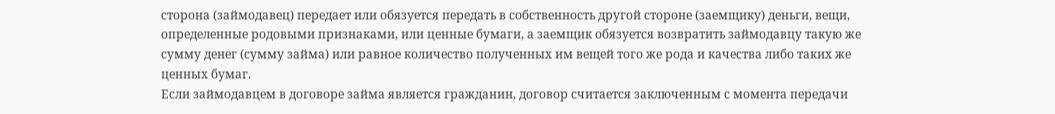сторона (займодавец) передает или обязуется передать в собственность другой стороне (заемщику) деньги, вещи, определенные родовыми признаками, или ценные бумаги, а заемщик обязуется возвратить займодавцу такую же сумму денег (сумму займа) или равное количество полученных им вещей того же рода и качества либо таких же ценных бумаг.
Если займодавцем в договоре займа является гражданин, договор считается заключенным с момента передачи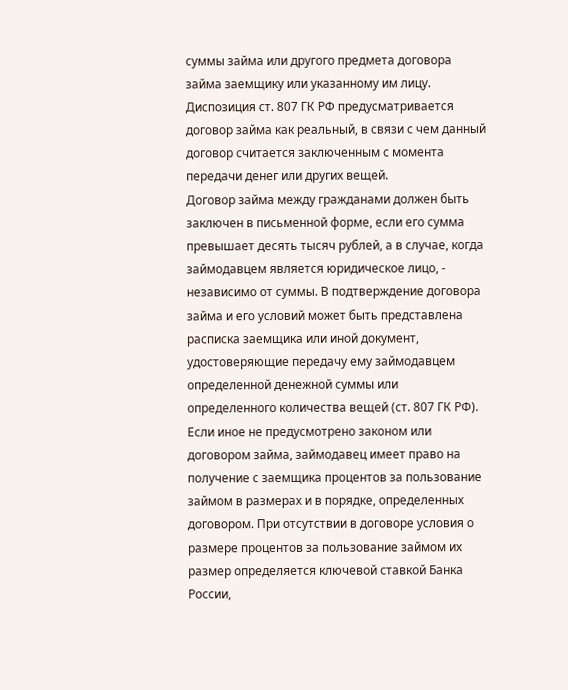суммы займа или другого предмета договора займа заемщику или указанному им лицу.
Диспозиция ст. 807 ГК РФ предусматривается договор займа как реальный, в связи с чем данный договор считается заключенным с момента передачи денег или других вещей.
Договор займа между гражданами должен быть заключен в письменной форме, если его сумма превышает десять тысяч рублей, а в случае, когда займодавцем является юридическое лицо, - независимо от суммы. В подтверждение договора займа и его условий может быть представлена расписка заемщика или иной документ, удостоверяющие передачу ему займодавцем определенной денежной суммы или определенного количества вещей (ст. 807 ГК РФ).
Если иное не предусмотрено законом или договором займа, займодавец имеет право на получение с заемщика процентов за пользование займом в размерах и в порядке, определенных договором. При отсутствии в договоре условия о размере процентов за пользование займом их размер определяется ключевой ставкой Банка России,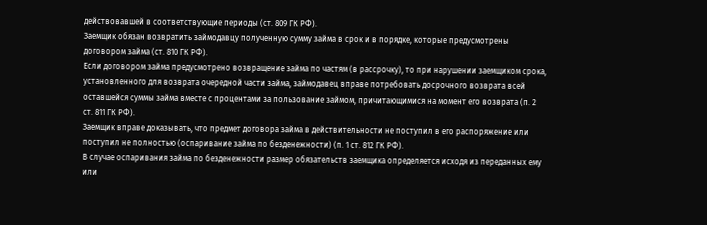действовавшей в соответствующие периоды (ст. 809 ГК РФ).
Заемщик обязан возвратить займодавцу полученную сумму займа в срок и в порядке, которые предусмотрены договором займа (ст. 810 ГК РФ).
Если договором займа предусмотрено возвращение займа по частям (в рассрочку), то при нарушении заемщиком срока, установленного для возврата очередной части займа, займодавец вправе потребовать досрочного возврата всей оставшейся суммы займа вместе с процентами за пользование займом, причитающимися на момент его возврата (п. 2 ст. 811 ГК РФ).
Заемщик вправе доказывать, что предмет договора займа в действительности не поступил в его распоряжение или поступил не полностью (оспаривание займа по безденежности) (п. 1 ст. 812 ГК РФ).
В случае оспаривания займа по безденежности размер обязательств заемщика определяется исходя из переданных ему или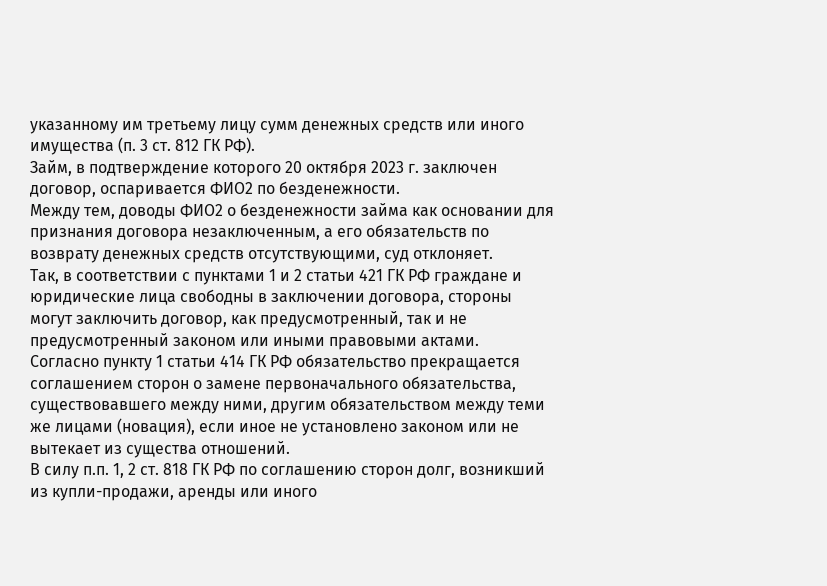указанному им третьему лицу сумм денежных средств или иного имущества (п. 3 ст. 812 ГК РФ).
Займ, в подтверждение которого 20 октября 2023 г. заключен договор, оспаривается ФИО2 по безденежности.
Между тем, доводы ФИО2 о безденежности займа как основании для признания договора незаключенным, а его обязательств по возврату денежных средств отсутствующими, суд отклоняет.
Так, в соответствии с пунктами 1 и 2 статьи 421 ГК РФ граждане и юридические лица свободны в заключении договора, стороны могут заключить договор, как предусмотренный, так и не предусмотренный законом или иными правовыми актами.
Согласно пункту 1 статьи 414 ГК РФ обязательство прекращается соглашением сторон о замене первоначального обязательства, существовавшего между ними, другим обязательством между теми же лицами (новация), если иное не установлено законом или не вытекает из существа отношений.
В силу п.п. 1, 2 ст. 818 ГК РФ по соглашению сторон долг, возникший из купли-продажи, аренды или иного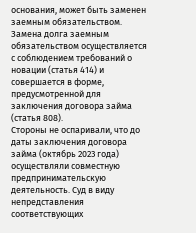основания, может быть заменен заемным обязательством. Замена долга заемным обязательством осуществляется с соблюдением требований о новации (статья 414) и совершается в форме, предусмотренной для заключения договора займа (статья 808).
Стороны не оспаривали, что до даты заключения договора займа (октябрь 2023 года) осуществляли совместную предпринимательскую деятельность. Суд в виду непредставления соответствующих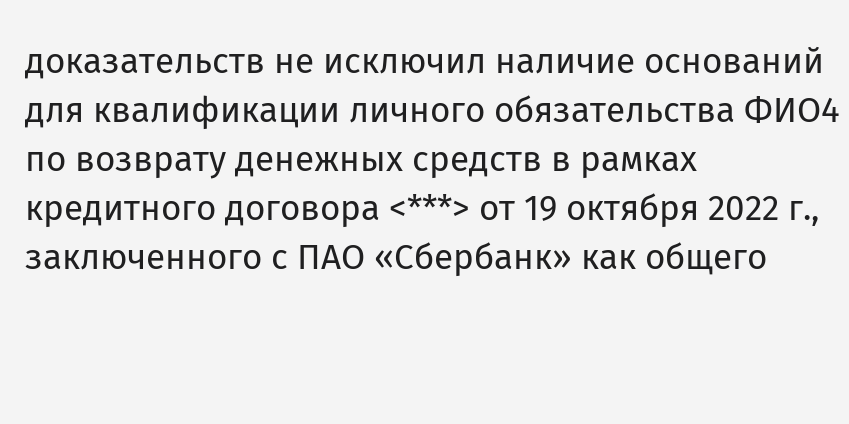доказательств не исключил наличие оснований для квалификации личного обязательства ФИО4 по возврату денежных средств в рамках кредитного договора <***> от 19 октября 2022 г., заключенного с ПАО «Сбербанк» как общего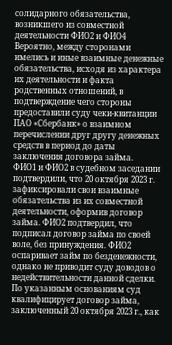солидарного обязательства, возникшего из совместной деятельности ФИО2 и ФИО4 Вероятно, между сторонами имелись и иные взаимные денежные обязательства, исходя из характера их деятельности и факта родственных отношений, в подтверждение чего стороны предоставили суду чеки-квитанции ПАО «Сбербанк» о взаимном перечислении друг другу денежных средств в период до даты заключения договора займа.
ФИО1 и ФИО2 в судебном заседании подтвердили, что 20 октября 2023 г. зафиксировали свои взаимные обязательства из их совместной деятельности, оформив договор займа. ФИО2 подтвердил, что подписал договор займа по своей воле, без принуждения. ФИО2 оспаривает займ по безденежности, однако не приводит суду доводов о недействительности данной сделки.
По указанным основаниям суд квалифицирует договор займа, заключенный 20 октября 2023 г., как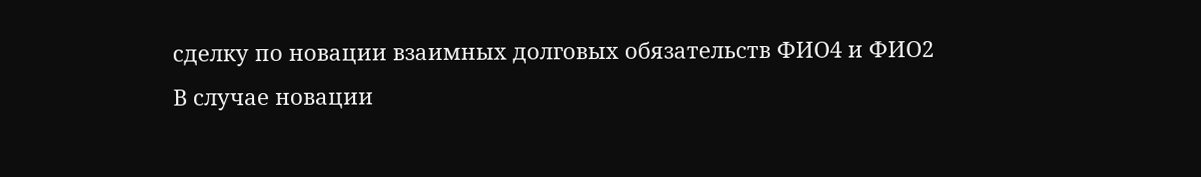сделку по новации взаимных долговых обязательств ФИО4 и ФИО2
В случае новации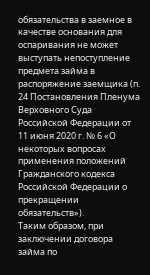обязательства в заемное в качестве основания для оспаривания не может выступать непоступление предмета займа в распоряжение заемщика (п. 24 Постановления Пленума Верховного Суда Российской Федерации от 11 июня 2020 г. № 6 «О некоторых вопросах применения положений Гражданского кодекса Российской Федерации о прекращении обязательств»).
Таким образом, при заключении договора займа по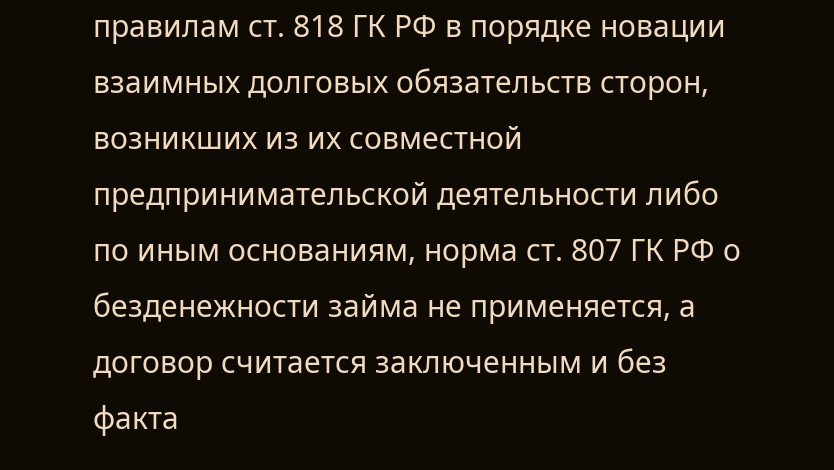правилам ст. 818 ГК РФ в порядке новации взаимных долговых обязательств сторон, возникших из их совместной предпринимательской деятельности либо по иным основаниям, норма ст. 807 ГК РФ о безденежности займа не применяется, а договор считается заключенным и без факта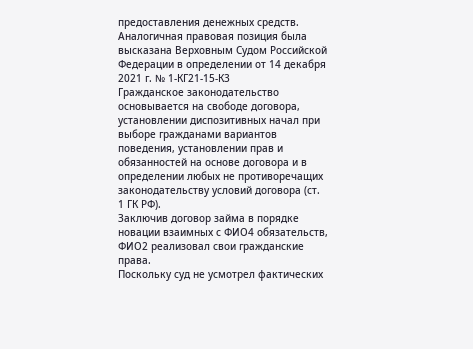предоставления денежных средств.
Аналогичная правовая позиция была высказана Верховным Судом Российской Федерации в определении от 14 декабря 2021 г. № 1-КГ21-15-К3
Гражданское законодательство основывается на свободе договора, установлении диспозитивных начал при выборе гражданами вариантов поведения, установлении прав и обязанностей на основе договора и в определении любых не противоречащих законодательству условий договора (ст. 1 ГК РФ).
Заключив договор займа в порядке новации взаимных с ФИО4 обязательств, ФИО2 реализовал свои гражданские права.
Поскольку суд не усмотрел фактических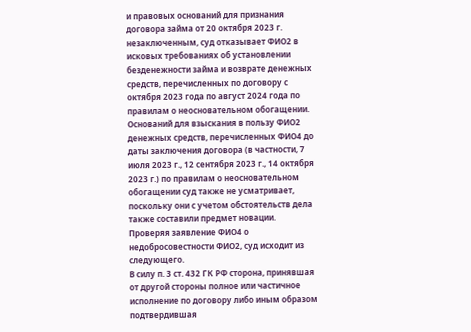и правовых оснований для признания договора займа от 20 октября 2023 г. незаключенным, суд отказывает ФИО2 в исковых требованиях об установлении безденежности займа и возврате денежных средств, перечисленных по договору с октября 2023 года по август 2024 года по правилам о неосновательном обогащении. Оснований для взыскания в пользу ФИО2 денежных средств, перечисленных ФИО4 до даты заключения договора (в частности, 7 июля 2023 г., 12 сентября 2023 г., 14 октября 2023 г.) по правилам о неосновательном обогащении суд также не усматривает, поскольку они с учетом обстоятельств дела также составили предмет новации.
Проверяя заявление ФИО4 о недобросовестности ФИО2, суд исходит из следующего.
В силу п. 3 ст. 432 ГК РФ сторона, принявшая от другой стороны полное или частичное исполнение по договору либо иным образом подтвердившая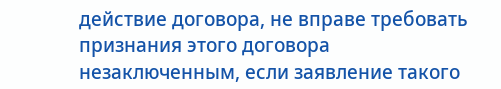действие договора, не вправе требовать признания этого договора незаключенным, если заявление такого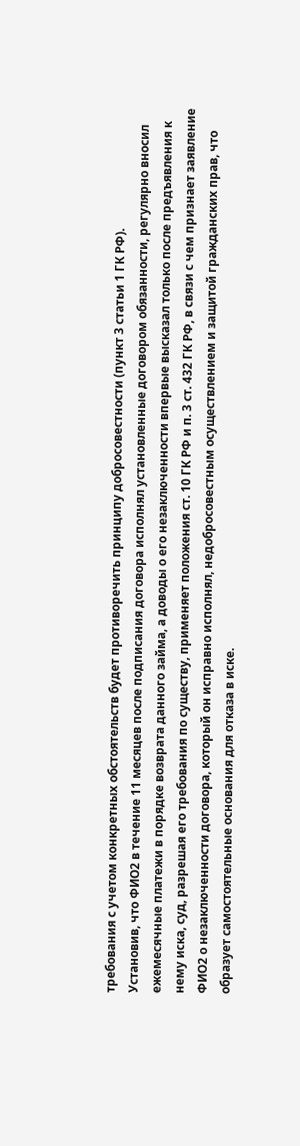требования с учетом конкретных обстоятельств будет противоречить принципу добросовестности (пункт 3 статьи 1 ГК РФ).
Установив, что ФИО2 в течение 11 месяцев после подписания договора исполнял установленные договором обязанности, регулярно вносил ежемесячные платежи в порядке возврата данного займа, а доводы о его незаключенности впервые высказал только после предъявления к нему иска, суд, разрешая его требования по существу, применяет положения ст. 10 ГК РФ и п. 3 ст. 432 ГК РФ, в связи с чем признает заявление ФИО2 о незаключенности договора, который он исправно исполнял, недобросовестным осуществлением и защитой гражданских прав, что образует самостоятельные основания для отказа в иске.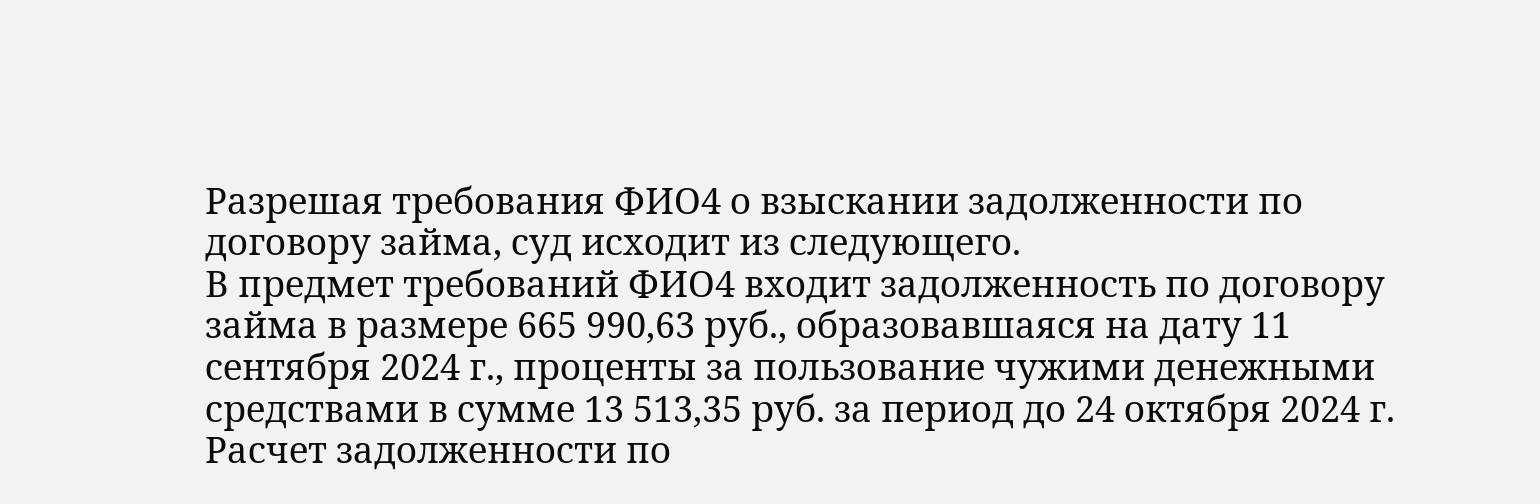Разрешая требования ФИО4 о взыскании задолженности по договору займа, суд исходит из следующего.
В предмет требований ФИО4 входит задолженность по договору займа в размере 665 990,63 руб., образовавшаяся на дату 11 сентября 2024 г., проценты за пользование чужими денежными средствами в сумме 13 513,35 руб. за период до 24 октября 2024 г.
Расчет задолженности по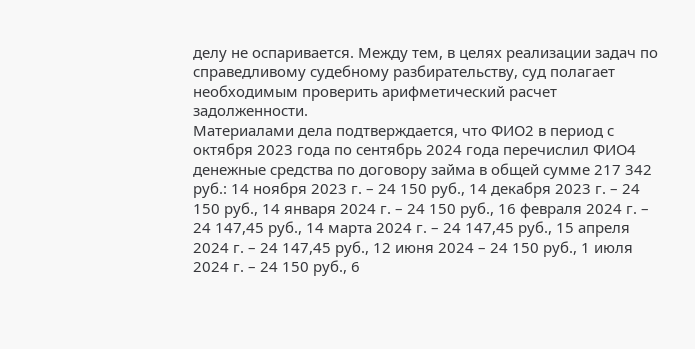делу не оспаривается. Между тем, в целях реализации задач по справедливому судебному разбирательству, суд полагает необходимым проверить арифметический расчет задолженности.
Материалами дела подтверждается, что ФИО2 в период с октября 2023 года по сентябрь 2024 года перечислил ФИО4 денежные средства по договору займа в общей сумме 217 342 руб.: 14 ноября 2023 г. – 24 150 руб., 14 декабря 2023 г. – 24 150 руб., 14 января 2024 г. – 24 150 руб., 16 февраля 2024 г. – 24 147,45 руб., 14 марта 2024 г. – 24 147,45 руб., 15 апреля 2024 г. – 24 147,45 руб., 12 июня 2024 – 24 150 руб., 1 июля 2024 г. – 24 150 руб., 6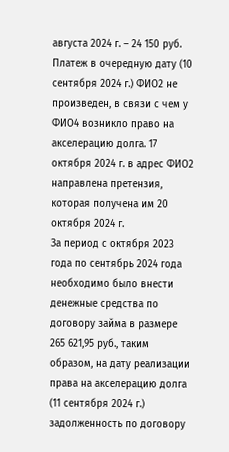августа 2024 г. – 24 150 руб.
Платеж в очередную дату (10 сентября 2024 г.) ФИО2 не произведен, в связи с чем у ФИО4 возникло право на акселерацию долга. 17 октября 2024 г. в адрес ФИО2 направлена претензия, которая получена им 20 октября 2024 г.
За период с октября 2023 года по сентябрь 2024 года необходимо было внести денежные средства по договору займа в размере 265 621,95 руб., таким образом, на дату реализации права на акселерацию долга (11 сентября 2024 г.) задолженность по договору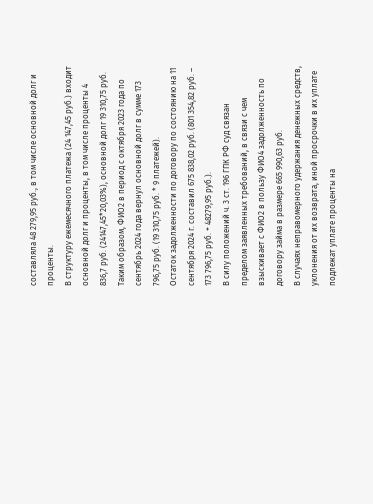составляла 48 279,95 руб., в том числе основной долг и проценты.
В структуру ежемесячного платежа (24 147,45 руб.) входит основной долг и проценты, в том числе проценты 4 836,7 руб. (24147,45*20,03%), основной долг 19 310,75 руб.
Таким образом, ФИО2 в период с октября 2023 года по сентябрь 2024 года вернул основной долг в сумме 173 796,75 руб. (19 310,75 руб. * 9 платежей).
Остаток задолженности по договору по состоянию на 11 сентября 2024 г. составил 675 838,02 руб. (801 354,82 руб. – 173 796,75 руб. + 48279,95 руб.).
В силу положений ч. 3 ст. 196 ГПК РФ суд связан пределом заявленных требований, в связи с чем взыскивает с ФИО2 в пользу ФИО4 задолженность по договору займа в размере 665 990,63 руб.
В случаях неправомерного удержания денежных средств, уклонения от их возврата, иной просрочки в их уплате подлежат уплате проценты на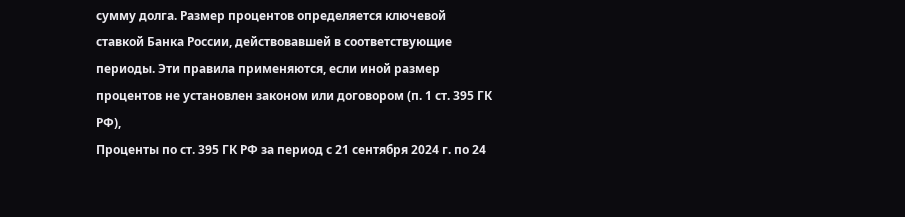сумму долга. Размер процентов определяется ключевой ставкой Банка России, действовавшей в соответствующие периоды. Эти правила применяются, если иной размер процентов не установлен законом или договором (п. 1 ст. 395 ГК РФ),
Проценты по ст. 395 ГК РФ за период с 21 сентября 2024 г. по 24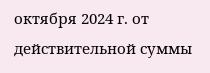октября 2024 г. от действительной суммы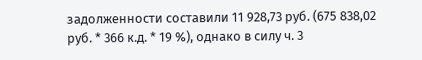задолженности составили 11 928,73 руб. (675 838,02 руб. * 366 к.д. * 19 %), однако в силу ч. 3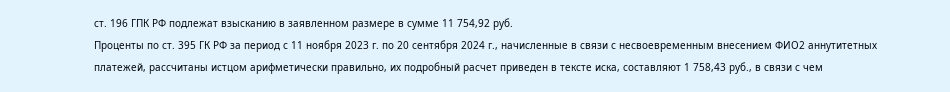ст. 196 ГПК РФ подлежат взысканию в заявленном размере в сумме 11 754,92 руб.
Проценты по ст. 395 ГК РФ за период с 11 ноября 2023 г. по 20 сентября 2024 г., начисленные в связи с несвоевременным внесением ФИО2 аннутитетных платежей, рассчитаны истцом арифметически правильно, их подробный расчет приведен в тексте иска, составляют 1 758,43 руб., в связи с чем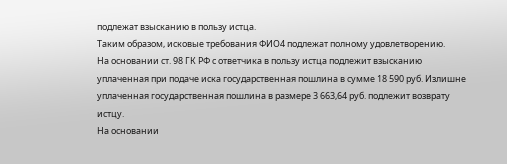подлежат взысканию в пользу истца.
Таким образом, исковые требования ФИО4 подлежат полному удовлетворению.
На основании ст. 98 ГК РФ с ответчика в пользу истца подлежит взысканию уплаченная при подаче иска государственная пошлина в сумме 18 590 руб. Излишне уплаченная государственная пошлина в размере 3 663,64 руб. подлежит возврату истцу.
На основании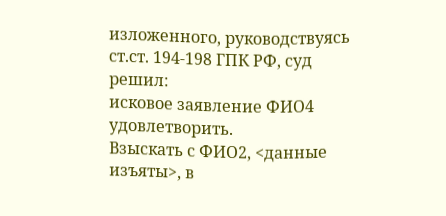изложенного, руководствуясь ст.ст. 194-198 ГПК РФ, суд
решил:
исковое заявление ФИО4 удовлетворить.
Взыскать с ФИО2, <данные изъяты>, в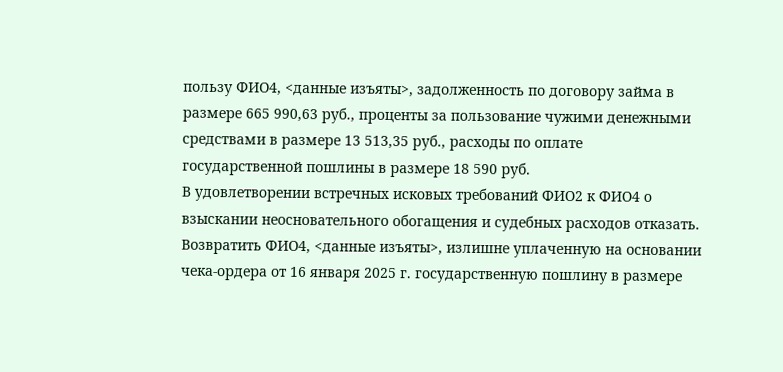пользу ФИО4, <данные изъяты>, задолженность по договору займа в размере 665 990,63 руб., проценты за пользование чужими денежными средствами в размере 13 513,35 руб., расходы по оплате государственной пошлины в размере 18 590 руб.
В удовлетворении встречных исковых требований ФИО2 к ФИО4 о взыскании неосновательного обогащения и судебных расходов отказать.
Возвратить ФИО4, <данные изъяты>, излишне уплаченную на основании чека-ордера от 16 января 2025 г. государственную пошлину в размере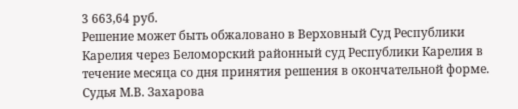3 663,64 руб.
Решение может быть обжаловано в Верховный Суд Республики Карелия через Беломорский районный суд Республики Карелия в течение месяца со дня принятия решения в окончательной форме.
Судья М.В. Захарова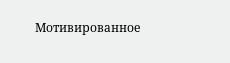Мотивированное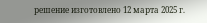решение изготовлено 12 марта 2025 г.